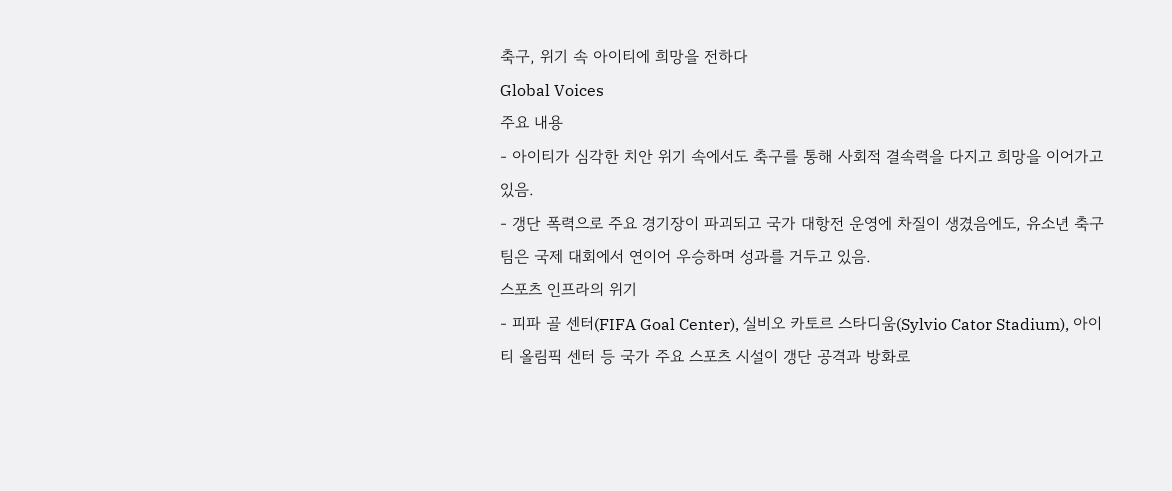축구, 위기 속 아이티에 희망을 전하다
Global Voices
주요 내용
- 아이티가 심각한 치안 위기 속에서도 축구를 통해 사회적 결속력을 다지고 희망을 이어가고 있음.
- 갱단 폭력으로 주요 경기장이 파괴되고 국가 대항전 운영에 차질이 생겼음에도, 유소년 축구팀은 국제 대회에서 연이어 우승하며 성과를 거두고 있음.
스포츠 인프라의 위기
- 피파 골 센터(FIFA Goal Center), 실비오 카토르 스타디움(Sylvio Cator Stadium), 아이티 올림픽 센터 등 국가 주요 스포츠 시설이 갱단 공격과 방화로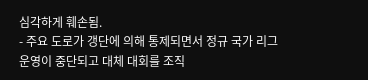심각하게 훼손됨.
- 주요 도로가 갱단에 의해 통제되면서 정규 국가 리그 운영이 중단되고 대체 대회를 조직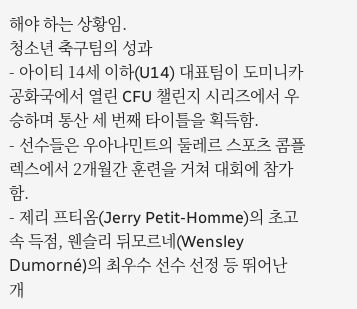해야 하는 상황임.
청소년 축구팀의 성과
- 아이티 14세 이하(U14) 대표팀이 도미니카 공화국에서 열린 CFU 챌린지 시리즈에서 우승하며 통산 세 번째 타이틀을 획득함.
- 선수들은 우아나민트의 둘레르 스포츠 콤플렉스에서 2개월간 훈련을 거쳐 대회에 참가함.
- 제리 프티옴(Jerry Petit-Homme)의 초고속 득점, 웬슬리 뒤모르네(Wensley Dumorné)의 최우수 선수 선정 등 뛰어난 개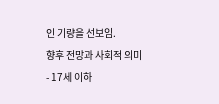인 기량을 선보임.
향후 전망과 사회적 의미
- 17세 이하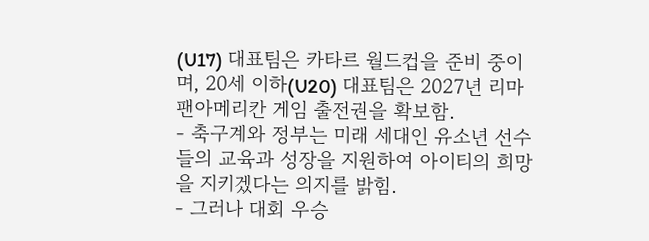(U17) 대표팀은 카타르 월드컵을 준비 중이며, 20세 이하(U20) 대표팀은 2027년 리마 팬아메리칸 게임 출전권을 확보함.
- 축구계와 정부는 미래 세대인 유소년 선수들의 교육과 성장을 지원하여 아이티의 희망을 지키겠다는 의지를 밝힘.
- 그러나 대회 우승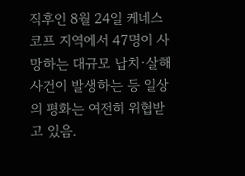직후인 8월 24일 케네스코프 지역에서 47명이 사망하는 대규모 납치·살해 사건이 발생하는 등 일상의 평화는 여전히 위협받고 있음.